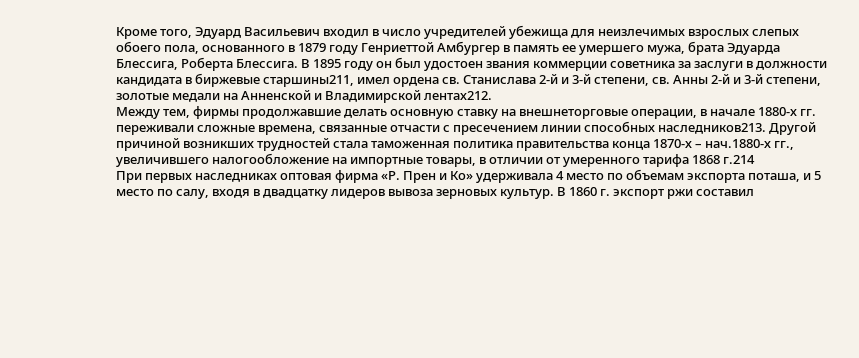Кроме того, Эдуард Васильевич входил в число учредителей убежища для неизлечимых взрослых слепых обоего пола, основанного в 1879 году Генриеттой Амбургер в память ее умершего мужа, брата Эдуарда Блессига, Роберта Блессига. В 1895 году он был удостоен звания коммерции советника за заслуги в должности кандидата в биржевые старшины211, имел ордена св. Станислава 2-й и 3-й степени, св. Анны 2-й и 3-й степени, золотые медали на Анненской и Владимирской лентах212.
Между тем, фирмы продолжавшие делать основную ставку на внешнеторговые операции, в начале 1880-х гг. переживали сложные времена, связанные отчасти с пресечением линии способных наследников213. Другой причиной возникших трудностей стала таможенная политика правительства конца 1870-х – нач.1880-х гг., увеличившего налогообложение на импортные товары, в отличии от умеренного тарифа 1868 г.214
При первых наследниках оптовая фирма «Р. Прен и Ко» удерживала 4 место по объемам экспорта поташа, и 5 место по салу, входя в двадцатку лидеров вывоза зерновых культур. В 1860 г. экспорт ржи составил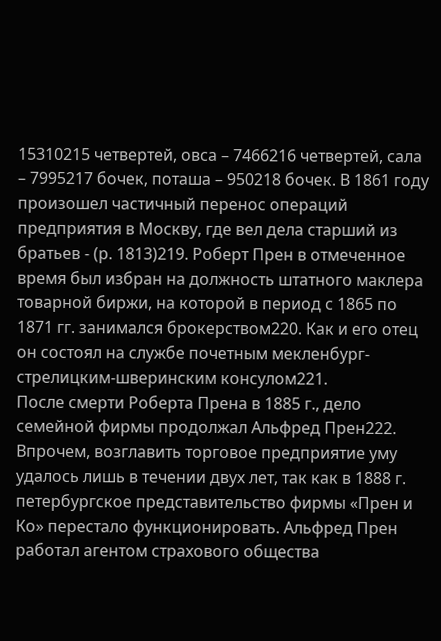15310215 четвертей, овса – 7466216 четвертей, сала – 7995217 бочек, поташа – 950218 бочек. В 1861 году произошел частичный перенос операций предприятия в Москву, где вел дела старший из братьев - (р. 1813)219. Роберт Прен в отмеченное время был избран на должность штатного маклера товарной биржи, на которой в период с 1865 по 1871 гг. занимался брокерством220. Как и его отец он состоял на службе почетным мекленбург-стрелицким-шверинским консулом221.
После смерти Роберта Прена в 1885 г., дело семейной фирмы продолжал Альфред Прен222. Впрочем, возглавить торговое предприятие уму удалось лишь в течении двух лет, так как в 1888 г. петербургское представительство фирмы «Прен и Ко» перестало функционировать. Альфред Прен работал агентом страхового общества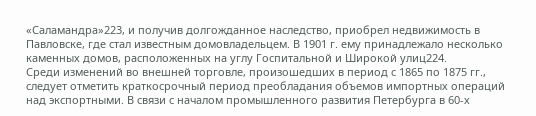«Саламандра»223, и получив долгожданное наследство, приобрел недвижимость в Павловске, где стал известным домовладельцем. В 1901 г. ему принадлежало несколько каменных домов, расположенных на углу Госпитальной и Широкой улиц224.
Среди изменений во внешней торговле, произошедших в период с 1865 по 1875 гг., следует отметить краткосрочный период преобладания объемов импортных операций над экспортными. В связи с началом промышленного развития Петербурга в 60-х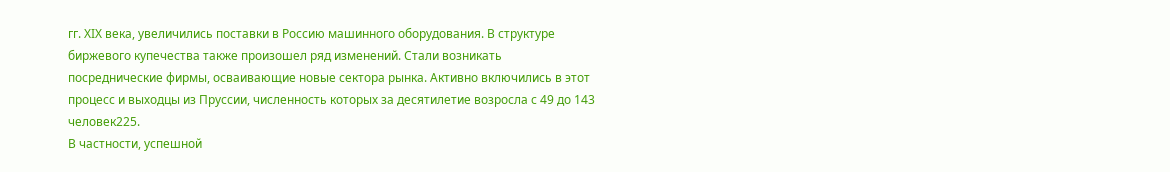гг. XIX века, увеличились поставки в Россию машинного оборудования. В структуре биржевого купечества также произошел ряд изменений. Стали возникать посреднические фирмы, осваивающие новые сектора рынка. Активно включились в этот процесс и выходцы из Пруссии, численность которых за десятилетие возросла с 49 до 143 человек225.
В частности, успешной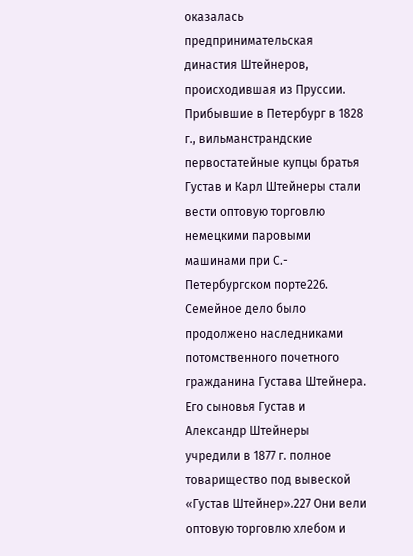оказалась предпринимательская династия Штейнеров, происходившая из Пруссии. Прибывшие в Петербург в 1828 г., вильманстрандские первостатейные купцы братья Густав и Карл Штейнеры стали вести оптовую торговлю немецкими паровыми машинами при С.- Петербургском порте226. Семейное дело было продолжено наследниками потомственного почетного гражданина Густава Штейнера. Его сыновья Густав и Александр Штейнеры учредили в 1877 г. полное товарищество под вывеской «Густав Штейнер».227 Они вели оптовую торговлю хлебом и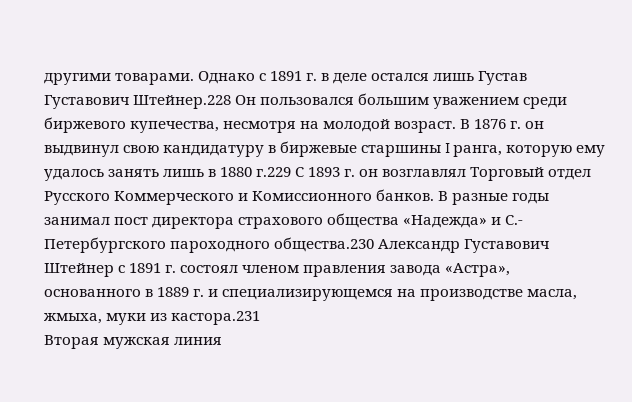другими товарами. Однако с 1891 г. в деле остался лишь Густав Густавович Штейнер.228 Он пользовался большим уважением среди биржевого купечества, несмотря на молодой возраст. В 1876 г. он выдвинул свою кандидатуру в биржевые старшины I ранга, которую ему удалось занять лишь в 1880 г.229 С 1893 г. он возглавлял Торговый отдел Русского Коммерческого и Комиссионного банков. В разные годы занимал пост директора страхового общества «Надежда» и С.- Петербургского пароходного общества.230 Александр Густавович Штейнер с 1891 г. состоял членом правления завода «Астра», основанного в 1889 г. и специализирующемся на производстве масла, жмыха, муки из кастора.231
Вторая мужская линия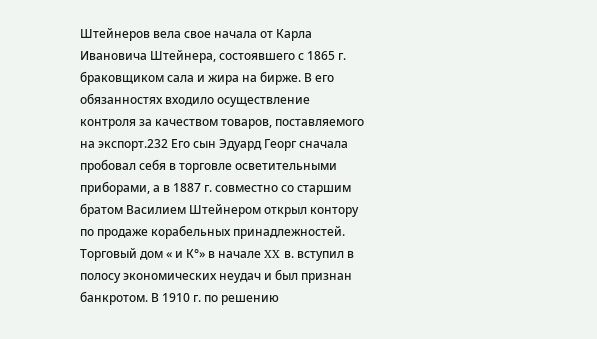Штейнеров вела свое начала от Карла Ивановича Штейнера, состоявшего с 1865 г. браковщиком сала и жира на бирже. В его обязанностях входило осуществление контроля за качеством товаров, поставляемого на экспорт.232 Его сын Эдуард Георг сначала пробовал себя в торговле осветительными приборами, а в 1887 г. совместно со старшим братом Василием Штейнером открыл контору по продаже корабельных принадлежностей. Торговый дом « и К°» в начале XX в. вступил в полосу экономических неудач и был признан банкротом. В 1910 г. по решению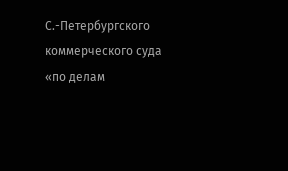С.-Петербургского коммерческого суда «по делам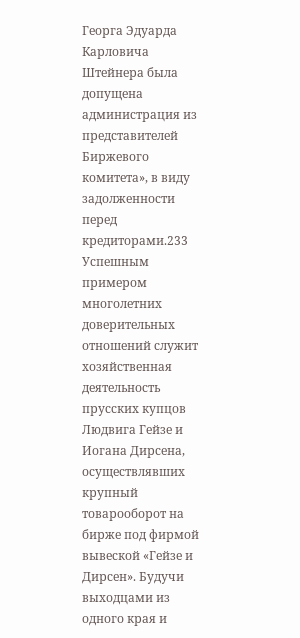Георга Эдуарда Карловича Штейнера была допущена администрация из представителей Биржевого комитета», в виду задолженности перед кредиторами.233
Успешным примером многолетних доверительных отношений служит хозяйственная деятельность прусских купцов Людвига Гейзе и Иогана Дирсена, осуществлявших крупный товарооборот на бирже под фирмой вывеской «Гейзе и Дирсен». Будучи выходцами из одного края и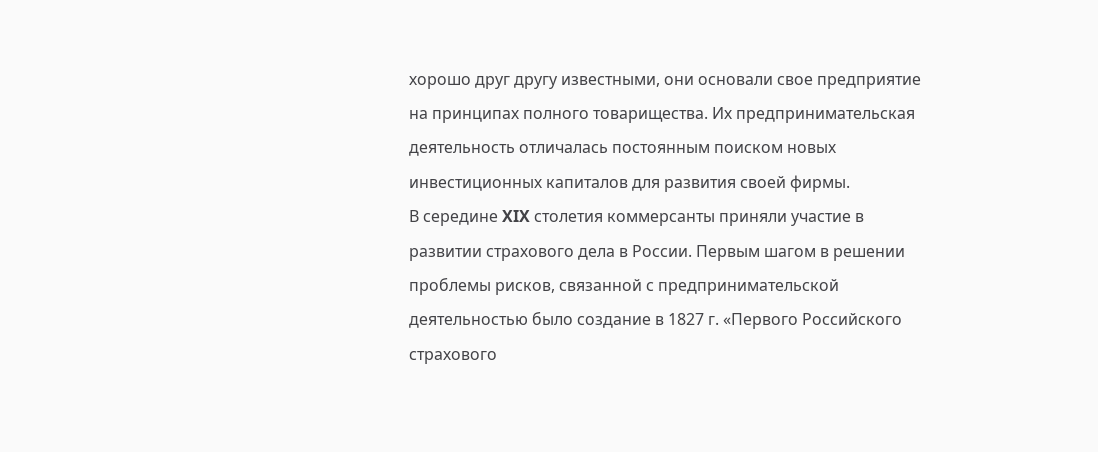хорошо друг другу известными, они основали свое предприятие на принципах полного товарищества. Их предпринимательская деятельность отличалась постоянным поиском новых инвестиционных капиталов для развития своей фирмы.
В середине XIX столетия коммерсанты приняли участие в развитии страхового дела в России. Первым шагом в решении проблемы рисков, связанной с предпринимательской деятельностью было создание в 1827 г. «Первого Российского страхового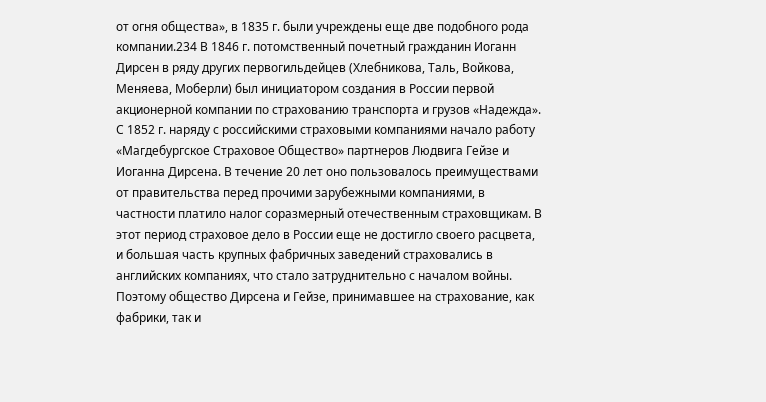от огня общества», в 1835 г. были учреждены еще две подобного рода компании.234 В 1846 г. потомственный почетный гражданин Иоганн Дирсен в ряду других первогильдейцев (Хлебникова, Таль, Войкова, Меняева, Моберли) был инициатором создания в России первой акционерной компании по страхованию транспорта и грузов «Надежда». С 1852 г. наряду с российскими страховыми компаниями начало работу «Магдебургское Страховое Общество» партнеров Людвига Гейзе и Иоганна Дирсена. В течение 20 лет оно пользовалось преимуществами от правительства перед прочими зарубежными компаниями, в частности платило налог соразмерный отечественным страховщикам. В этот период страховое дело в России еще не достигло своего расцвета, и большая часть крупных фабричных заведений страховались в английских компаниях, что стало затруднительно с началом войны. Поэтому общество Дирсена и Гейзе, принимавшее на страхование, как фабрики, так и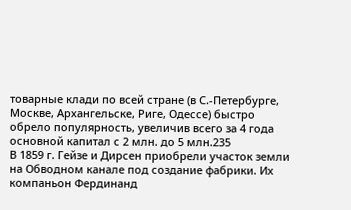товарные клади по всей стране (в С.-Петербурге, Москве, Архангельске, Риге, Одессе) быстро обрело популярность, увеличив всего за 4 года основной капитал с 2 млн. до 5 млн.235
В 1859 г. Гейзе и Дирсен приобрели участок земли на Обводном канале под создание фабрики. Их компаньон Фердинанд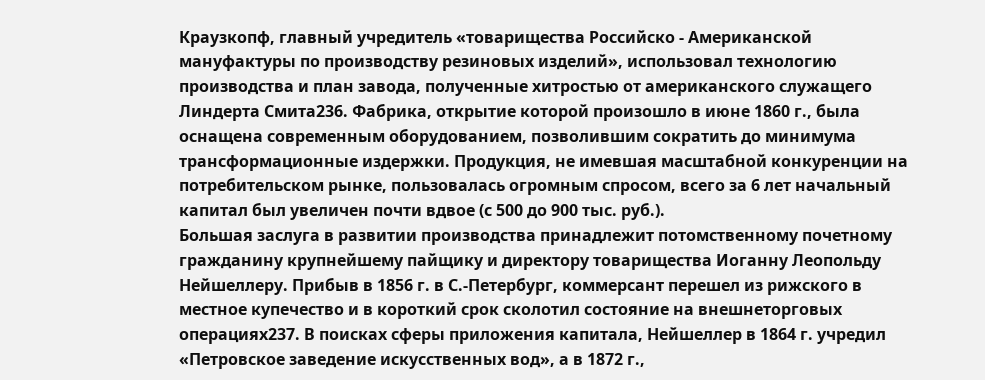Краузкопф, главный учредитель «товарищества Российско - Американской мануфактуры по производству резиновых изделий», использовал технологию производства и план завода, полученные хитростью от американского служащего Линдерта Смита236. Фабрика, открытие которой произошло в июне 1860 г., была оснащена современным оборудованием, позволившим сократить до минимума трансформационные издержки. Продукция, не имевшая масштабной конкуренции на потребительском рынке, пользовалась огромным спросом, всего за 6 лет начальный капитал был увеличен почти вдвое (с 500 до 900 тыс. руб.).
Большая заслуга в развитии производства принадлежит потомственному почетному гражданину крупнейшему пайщику и директору товарищества Иоганну Леопольду Нейшеллеру. Прибыв в 1856 г. в С.-Петербург, коммерсант перешел из рижского в местное купечество и в короткий срок сколотил состояние на внешнеторговых операциях237. В поисках сферы приложения капитала, Нейшеллер в 1864 г. учредил «Петровское заведение искусственных вод», а в 1872 г.,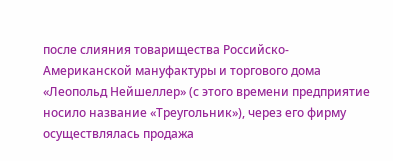после слияния товарищества Российско-Американской мануфактуры и торгового дома «Леопольд Нейшеллер» (с этого времени предприятие носило название «Треугольник»), через его фирму осуществлялась продажа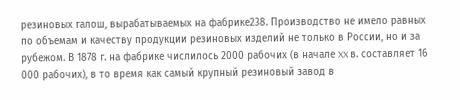резиновых галош, вырабатываемых на фабрике238. Производство не имело равных по объемам и качеству продукции резиновых изделий не только в России, но и за рубежом. В 1878 г. на фабрике числилось 2000 рабочих (в начале XX в. составляет 16 000 рабочих), в то время как самый крупный резиновый завод в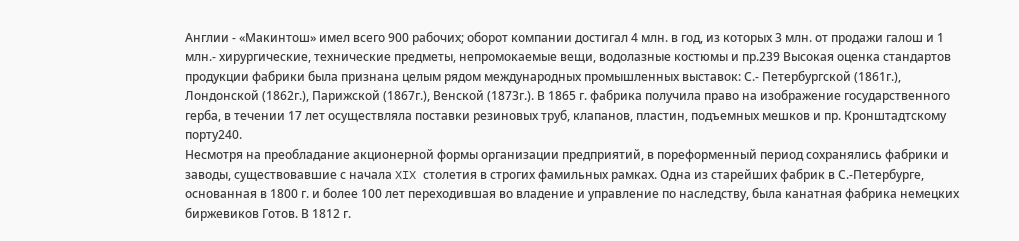Англии - «Макинтош» имел всего 900 рабочих; оборот компании достигал 4 млн. в год, из которых 3 млн. от продажи галош и 1 млн.- хирургические, технические предметы, непромокаемые вещи, водолазные костюмы и пр.239 Высокая оценка стандартов продукции фабрики была признана целым рядом международных промышленных выставок: С.- Петербургской (1861г.), Лондонской (1862г.), Парижской (1867г.), Венской (1873г.). В 1865 г. фабрика получила право на изображение государственного герба, в течении 17 лет осуществляла поставки резиновых труб, клапанов, пластин, подъемных мешков и пр. Кронштадтскому порту240.
Несмотря на преобладание акционерной формы организации предприятий, в пореформенный период сохранялись фабрики и заводы, существовавшие с начала XIX столетия в строгих фамильных рамках. Одна из старейших фабрик в С.-Петербурге, основанная в 1800 г. и более 100 лет переходившая во владение и управление по наследству, была канатная фабрика немецких биржевиков Готов. В 1812 г.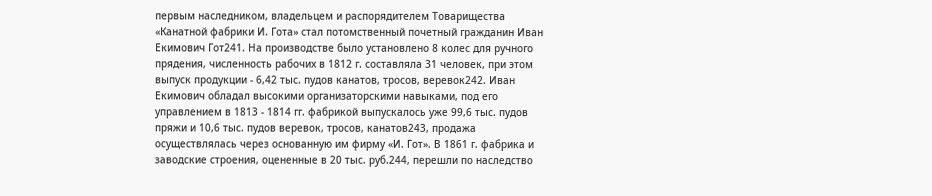первым наследником, владельцем и распорядителем Товарищества «Канатной фабрики И. Гота» стал потомственный почетный гражданин Иван Екимович Гот241. На производстве было установлено 8 колес для ручного прядения, численность рабочих в 1812 г. составляла 31 человек, при этом выпуск продукции - 6,42 тыс. пудов канатов, тросов, веревок242. Иван Екимович обладал высокими организаторскими навыками, под его управлением в 1813 - 1814 гг. фабрикой выпускалось уже 99,6 тыс. пудов пряжи и 10,6 тыс. пудов веревок, тросов, канатов243, продажа осуществлялась через основанную им фирму «И. Гот». В 1861 г. фабрика и заводские строения, оцененные в 20 тыс. руб.244, перешли по наследство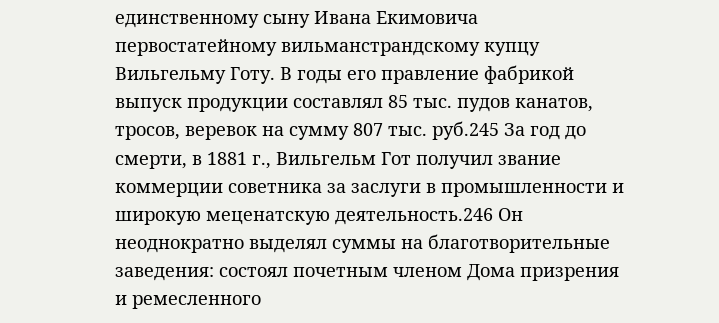единственному сыну Ивана Екимовича первостатейному вильманстрандскому купцу Вильгельму Готу. В годы его правление фабрикой выпуск продукции составлял 85 тыс. пудов канатов, тросов, веревок на сумму 807 тыс. руб.245 За год до смерти, в 1881 г., Вильгельм Гот получил звание коммерции советника за заслуги в промышленности и широкую меценатскую деятельность.246 Он неоднократно выделял суммы на благотворительные заведения: состоял почетным членом Дома призрения и ремесленного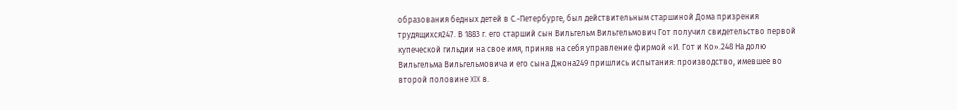образования бедных детей в С.-Петербурге, был действительным старшиной Дома призрения трудящихся247. В 1883 г. его старший сын Вильгельм Вильгельмович Гот получил свидетельство первой купеческой гильдии на свое имя, приняв на себя управление фирмой «И. Гот и Ко».248 На долю Вильгельма Вильгельмовича и его сына Джона249 пришлись испытания: производство, имевшее во второй половине XIX в.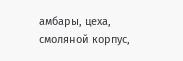амбары, цеха, смоляной корпус,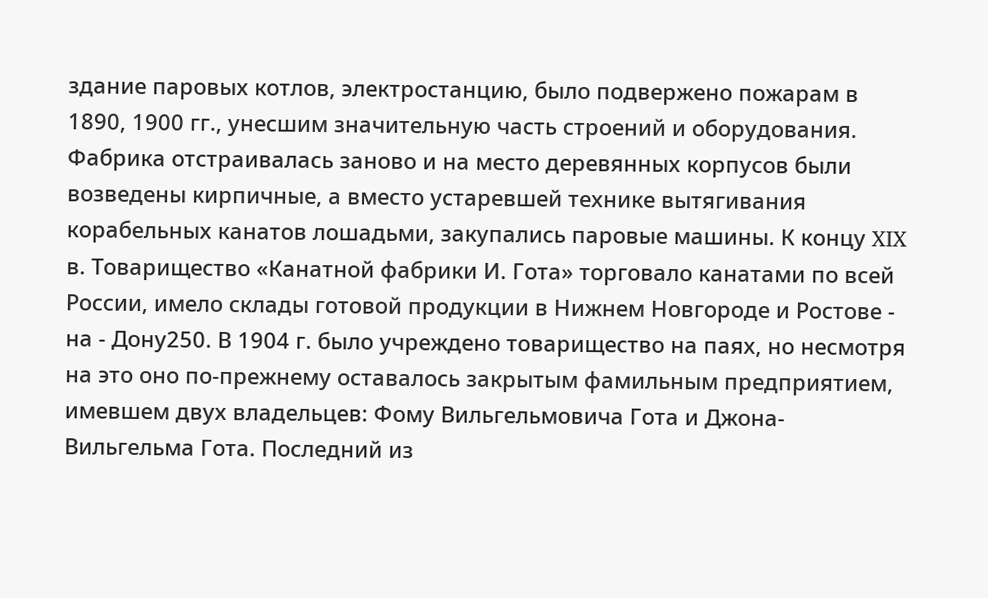здание паровых котлов, электростанцию, было подвержено пожарам в 1890, 1900 гг., унесшим значительную часть строений и оборудования. Фабрика отстраивалась заново и на место деревянных корпусов были возведены кирпичные, а вместо устаревшей технике вытягивания корабельных канатов лошадьми, закупались паровые машины. К концу XIX в. Товарищество «Канатной фабрики И. Гота» торговало канатами по всей России, имело склады готовой продукции в Нижнем Новгороде и Ростове - на - Дону250. В 1904 г. было учреждено товарищество на паях, но несмотря на это оно по-прежнему оставалось закрытым фамильным предприятием, имевшем двух владельцев: Фому Вильгельмовича Гота и Джона-Вильгельма Гота. Последний из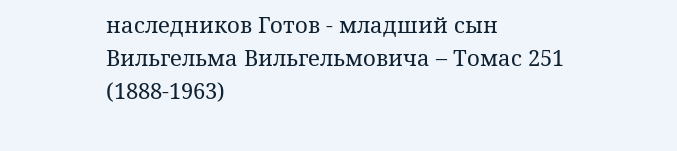наследников Готов - младший сын Вильгельма Вильгельмовича – Томас 251 (1888-1963)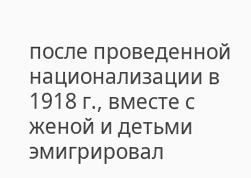после проведенной национализации в 1918 г., вместе с женой и детьми эмигрировал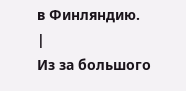в Финляндию.
|
Из за большого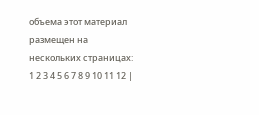объема этот материал размещен на нескольких страницах:
1 2 3 4 5 6 7 8 9 10 11 12 |